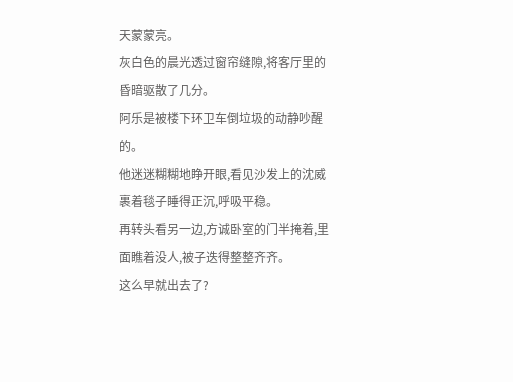天蒙蒙亮。
灰白色的晨光透过窗帘缝隙,将客厅里的昏暗驱散了几分。
阿乐是被楼下环卫车倒垃圾的动静吵醒的。
他迷迷糊糊地睁开眼,看见沙发上的沈威裹着毯子睡得正沉,呼吸平稳。
再转头看另一边,方诚卧室的门半掩着,里面瞧着没人,被子迭得整整齐齐。
这么早就出去了?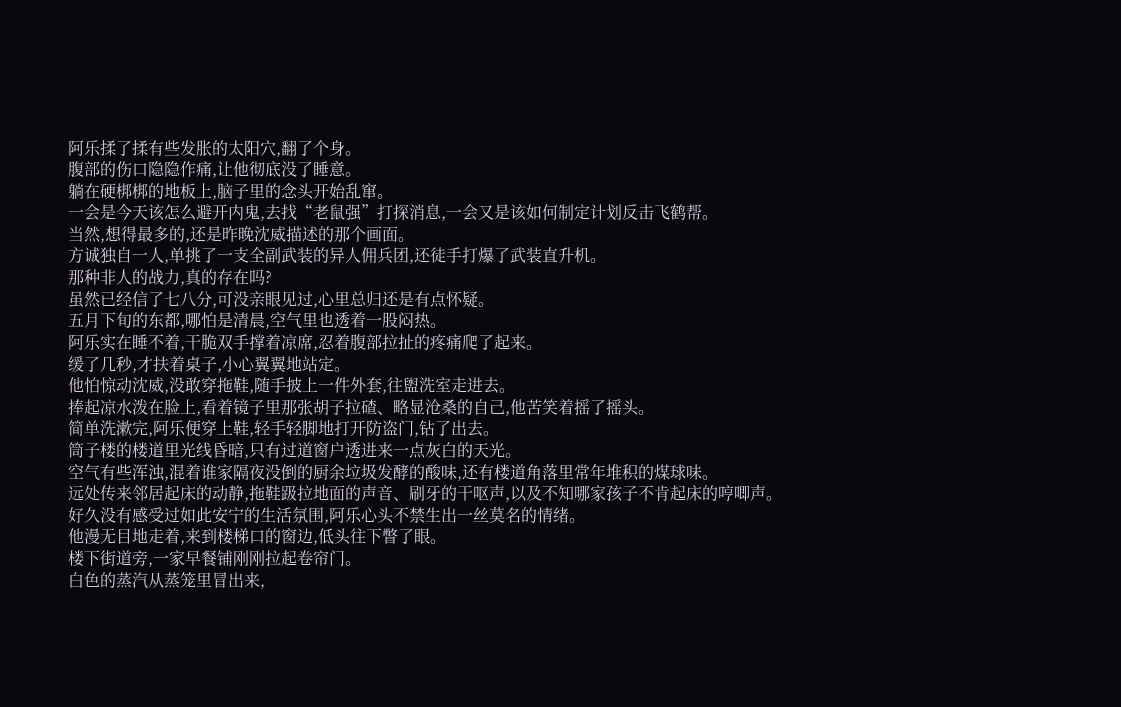阿乐揉了揉有些发胀的太阳穴,翻了个身。
腹部的伤口隐隐作痛,让他彻底没了睡意。
躺在硬梆梆的地板上,脑子里的念头开始乱窜。
一会是今天该怎么避开内鬼,去找“老鼠强”打探消息,一会又是该如何制定计划反击飞鹤帮。
当然,想得最多的,还是昨晚沈威描述的那个画面。
方诚独自一人,单挑了一支全副武装的异人佣兵团,还徒手打爆了武装直升机。
那种非人的战力,真的存在吗?
虽然已经信了七八分,可没亲眼见过,心里总归还是有点怀疑。
五月下旬的东都,哪怕是清晨,空气里也透着一股闷热。
阿乐实在睡不着,干脆双手撑着凉席,忍着腹部拉扯的疼痛爬了起来。
缓了几秒,才扶着桌子,小心翼翼地站定。
他怕惊动沈威,没敢穿拖鞋,随手披上一件外套,往盥洗室走进去。
捧起凉水泼在脸上,看着镜子里那张胡子拉碴、略显沧桑的自己,他苦笑着摇了摇头。
简单洗漱完,阿乐便穿上鞋,轻手轻脚地打开防盗门,钻了出去。
筒子楼的楼道里光线昏暗,只有过道窗户透进来一点灰白的天光。
空气有些浑浊,混着谁家隔夜没倒的厨余垃圾发酵的酸味,还有楼道角落里常年堆积的煤球味。
远处传来邻居起床的动静,拖鞋趿拉地面的声音、刷牙的干呕声,以及不知哪家孩子不肯起床的哼唧声。
好久没有感受过如此安宁的生活氛围,阿乐心头不禁生出一丝莫名的情绪。
他漫无目地走着,来到楼梯口的窗边,低头往下瞥了眼。
楼下街道旁,一家早餐铺刚刚拉起卷帘门。
白色的蒸汽从蒸笼里冒出来,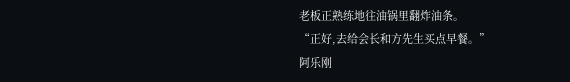老板正熟练地往油锅里翻炸油条。
“正好,去给会长和方先生买点早餐。”
阿乐刚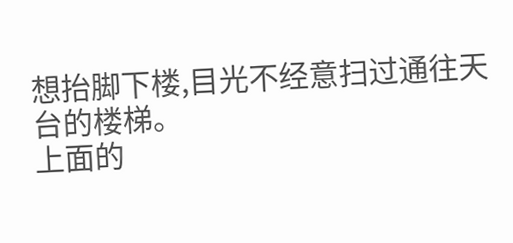想抬脚下楼,目光不经意扫过通往天台的楼梯。
上面的